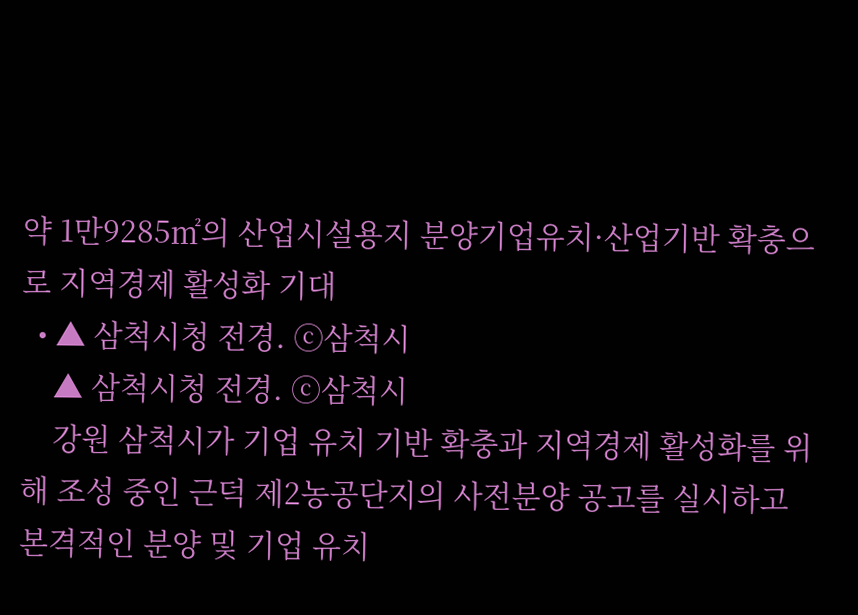약 1만9285㎡의 산업시설용지 분양기업유치·산업기반 확충으로 지역경제 활성화 기대
  • ▲ 삼척시청 전경. ⓒ삼척시
    ▲ 삼척시청 전경. ⓒ삼척시
    강원 삼척시가 기업 유치 기반 확충과 지역경제 활성화를 위해 조성 중인 근덕 제2농공단지의 사전분양 공고를 실시하고 본격적인 분양 및 기업 유치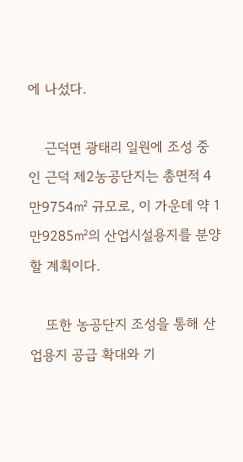에 나섰다.

    근덕면 광태리 일원에 조성 중인 근덕 제2농공단지는 총면적 4만9754㎡ 규모로, 이 가운데 약 1만9285㎡의 산업시설용지를 분양할 계획이다.

    또한 농공단지 조성을 통해 산업용지 공급 확대와 기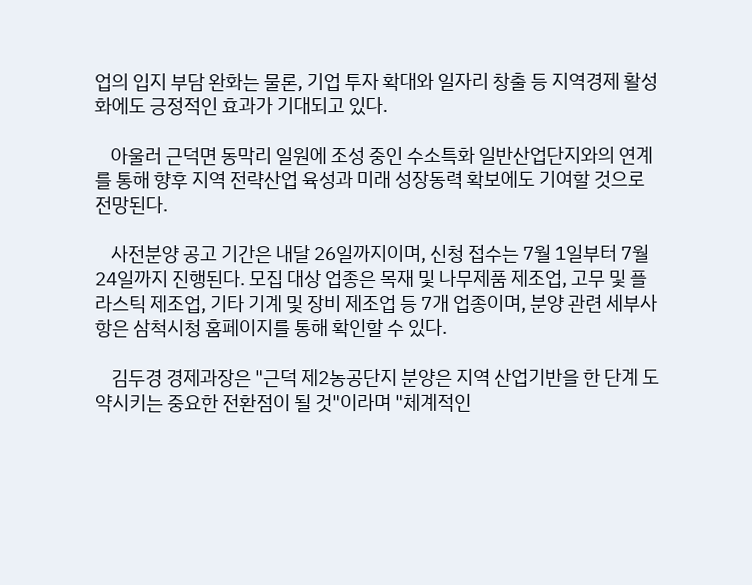업의 입지 부담 완화는 물론, 기업 투자 확대와 일자리 창출 등 지역경제 활성화에도 긍정적인 효과가 기대되고 있다.

    아울러 근덕면 동막리 일원에 조성 중인 수소특화 일반산업단지와의 연계를 통해 향후 지역 전략산업 육성과 미래 성장동력 확보에도 기여할 것으로 전망된다.

    사전분양 공고 기간은 내달 26일까지이며, 신청 접수는 7월 1일부터 7월 24일까지 진행된다. 모집 대상 업종은 목재 및 나무제품 제조업, 고무 및 플라스틱 제조업, 기타 기계 및 장비 제조업 등 7개 업종이며, 분양 관련 세부사항은 삼척시청 홈페이지를 통해 확인할 수 있다.

    김두경 경제과장은 "근덕 제2농공단지 분양은 지역 산업기반을 한 단계 도약시키는 중요한 전환점이 될 것"이라며 "체계적인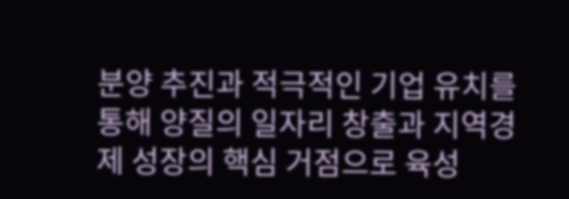분양 추진과 적극적인 기업 유치를 통해 양질의 일자리 창출과 지역경제 성장의 핵심 거점으로 육성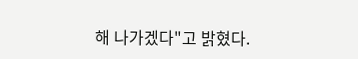해 나가겠다"고 밝혔다.